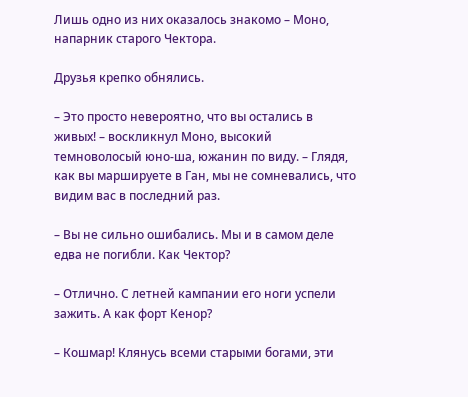Лишь одно из них оказалось знакомо – Моно, напарник старого Чектора.

Друзья крепко обнялись.

– Это просто невероятно, что вы остались в живых! – воскликнул Моно, высокий темноволосый юно-ша, южанин по виду. – Глядя, как вы маршируете в Ган, мы не сомневались, что видим вас в последний раз.

– Вы не сильно ошибались. Мы и в самом деле едва не погибли. Как Чектор?

– Отлично. С летней кампании его ноги успели зажить. А как форт Кенор?

– Кошмар! Клянусь всеми старыми богами, эти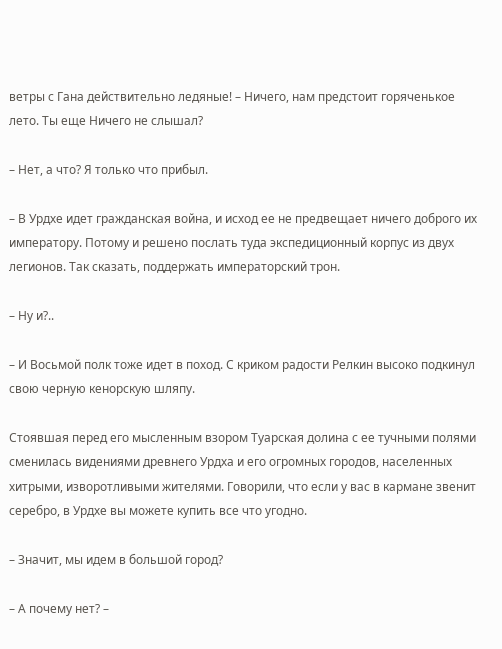ветры с Гана действительно ледяные! – Ничего, нам предстоит горяченькое лето. Ты еще Ничего не слышал?

– Нет, а что? Я только что прибыл.

– В Урдхе идет гражданская война, и исход ее не предвещает ничего доброго их императору. Потому и решено послать туда экспедиционный корпус из двух легионов. Так сказать, поддержать императорский трон.

– Ну и?..

– И Восьмой полк тоже идет в поход. С криком радости Релкин высоко подкинул свою черную кенорскую шляпу.

Стоявшая перед его мысленным взором Туарская долина с ее тучными полями сменилась видениями древнего Урдха и его огромных городов, населенных хитрыми, изворотливыми жителями. Говорили, что если у вас в кармане звенит серебро, в Урдхе вы можете купить все что угодно.

– Значит, мы идем в большой город?

– А почему нет? –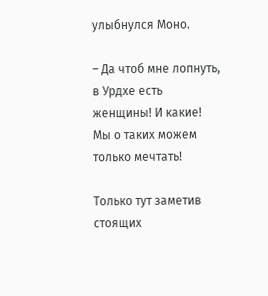улыбнулся Моно.

– Да чтоб мне лопнуть, в Урдхе есть женщины! И какие! Мы о таких можем только мечтать!

Только тут заметив стоящих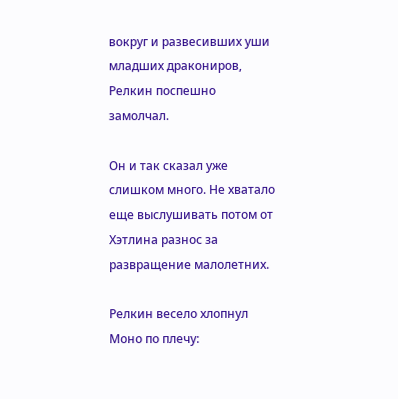вокруг и развесивших уши младших дракониров, Релкин поспешно замолчал.

Он и так сказал уже слишком много. Не хватало еще выслушивать потом от Хэтлина разнос за развращение малолетних.

Релкин весело хлопнул Моно по плечу: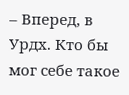– Вперед, в Урдх. Кто бы мог себе такое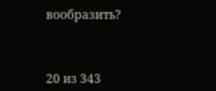вообразить?



20 из 343